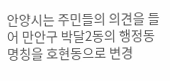안양시는 주민들의 의견을 들어 만안구 박달2동의 행정동 명칭을 호현동으로 변경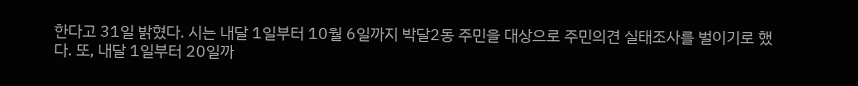한다고 31일 밝혔다. 시는 내달 1일부터 10월 6일까지 박달2동 주민을 대상으로 주민의견 실태조사를 벌이기로 했다. 또, 내달 1일부터 20일까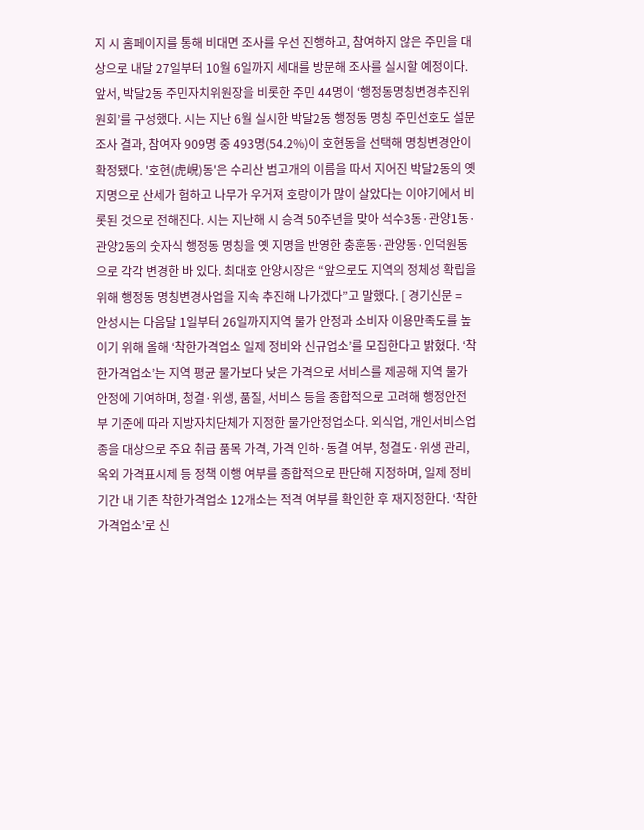지 시 홈페이지를 통해 비대면 조사를 우선 진행하고, 참여하지 않은 주민을 대상으로 내달 27일부터 10월 6일까지 세대를 방문해 조사를 실시할 예정이다. 앞서, 박달2동 주민자치위원장을 비롯한 주민 44명이 ‘행정동명칭변경추진위원회’를 구성했다. 시는 지난 6월 실시한 박달2동 행정동 명칭 주민선호도 설문조사 결과, 참여자 909명 중 493명(54.2%)이 호현동을 선택해 명칭변경안이 확정됐다. '호현(虎峴)동'은 수리산 범고개의 이름을 따서 지어진 박달2동의 옛 지명으로 산세가 험하고 나무가 우거져 호랑이가 많이 살았다는 이야기에서 비롯된 것으로 전해진다. 시는 지난해 시 승격 50주년을 맞아 석수3동·관양1동·관양2동의 숫자식 행정동 명칭을 옛 지명을 반영한 충훈동·관양동·인덕원동으로 각각 변경한 바 있다. 최대호 안양시장은 “앞으로도 지역의 정체성 확립을 위해 행정동 명칭변경사업을 지속 추진해 나가겠다”고 말했다. [ 경기신문 =
안성시는 다음달 1일부터 26일까지지역 물가 안정과 소비자 이용만족도를 높이기 위해 올해 ‘착한가격업소 일제 정비와 신규업소’를 모집한다고 밝혔다. ‘착한가격업소’는 지역 평균 물가보다 낮은 가격으로 서비스를 제공해 지역 물가 안정에 기여하며, 청결·위생, 품질, 서비스 등을 종합적으로 고려해 행정안전부 기준에 따라 지방자치단체가 지정한 물가안정업소다. 외식업, 개인서비스업종을 대상으로 주요 취급 품목 가격, 가격 인하·동결 여부, 청결도·위생 관리, 옥외 가격표시제 등 정책 이행 여부를 종합적으로 판단해 지정하며, 일제 정비 기간 내 기존 착한가격업소 12개소는 적격 여부를 확인한 후 재지정한다. ‘착한가격업소’로 신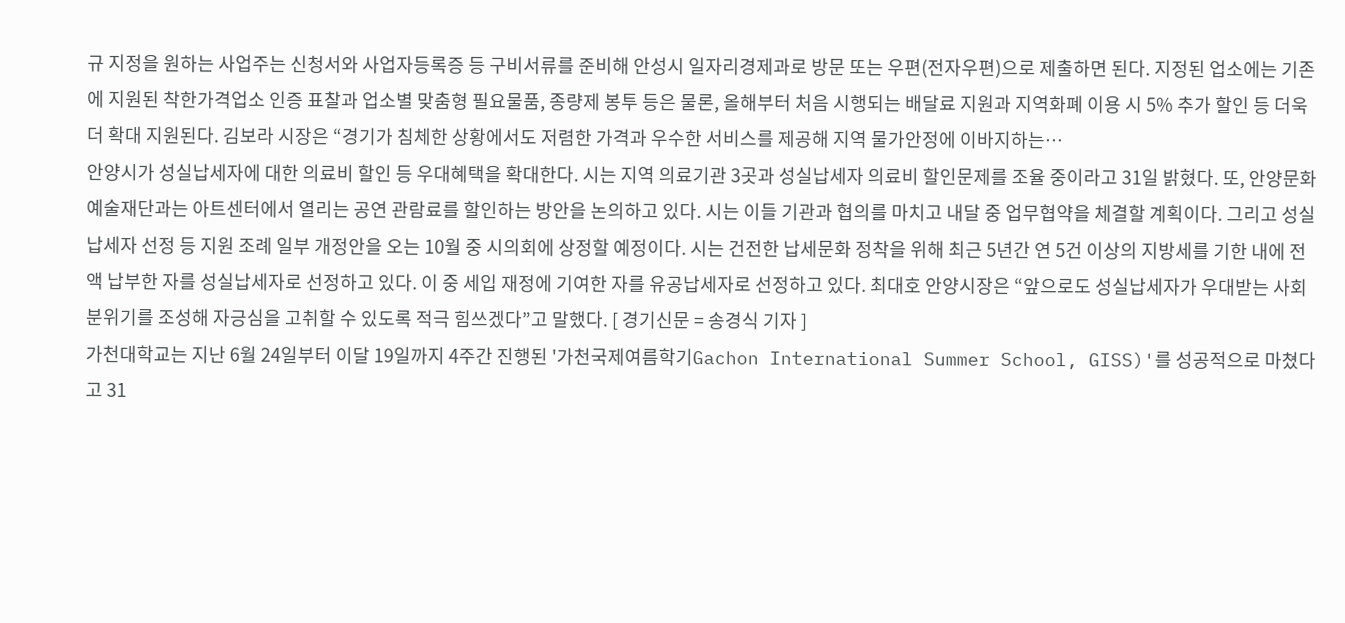규 지정을 원하는 사업주는 신청서와 사업자등록증 등 구비서류를 준비해 안성시 일자리경제과로 방문 또는 우편(전자우편)으로 제출하면 된다. 지정된 업소에는 기존에 지원된 착한가격업소 인증 표찰과 업소별 맞춤형 필요물품, 종량제 봉투 등은 물론, 올해부터 처음 시행되는 배달료 지원과 지역화폐 이용 시 5% 추가 할인 등 더욱더 확대 지원된다. 김보라 시장은 “경기가 침체한 상황에서도 저렴한 가격과 우수한 서비스를 제공해 지역 물가안정에 이바지하는…
안양시가 성실납세자에 대한 의료비 할인 등 우대혜택을 확대한다. 시는 지역 의료기관 3곳과 성실납세자 의료비 할인문제를 조율 중이라고 31일 밝혔다. 또, 안양문화예술재단과는 아트센터에서 열리는 공연 관람료를 할인하는 방안을 논의하고 있다. 시는 이들 기관과 협의를 마치고 내달 중 업무협약을 체결할 계획이다. 그리고 성실납세자 선정 등 지원 조례 일부 개정안을 오는 10월 중 시의회에 상정할 예정이다. 시는 건전한 납세문화 정착을 위해 최근 5년간 연 5건 이상의 지방세를 기한 내에 전액 납부한 자를 성실납세자로 선정하고 있다. 이 중 세입 재정에 기여한 자를 유공납세자로 선정하고 있다. 최대호 안양시장은 “앞으로도 성실납세자가 우대받는 사회 분위기를 조성해 자긍심을 고취할 수 있도록 적극 힘쓰겠다”고 말했다. [ 경기신문 = 송경식 기자 ]
가천대학교는 지난 6월 24일부터 이달 19일까지 4주간 진행된 '가천국제여름학기Gachon International Summer School, GISS)'를 성공적으로 마쳤다고 31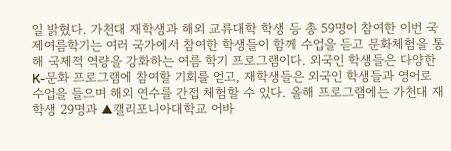일 밝혔다. 가천대 재학생과 해외 교류대학 학생 등 총 59명이 참여한 이번 국제여름학기는 여러 국가에서 참여한 학생들이 함께 수업을 듣고 문화체험을 통해 국제적 역량을 강화하는 여름 학기 프로그램이다. 외국인 학생들은 다양한 K-문화 프로그램에 참여할 기회를 얻고, 재학생들은 외국인 학생들과 영어로 수업을 들으며 해외 연수를 간접 체험할 수 있다. 올해 프로그램에는 가천대 재학생 29명과 ▲캘리포니아대학교 어바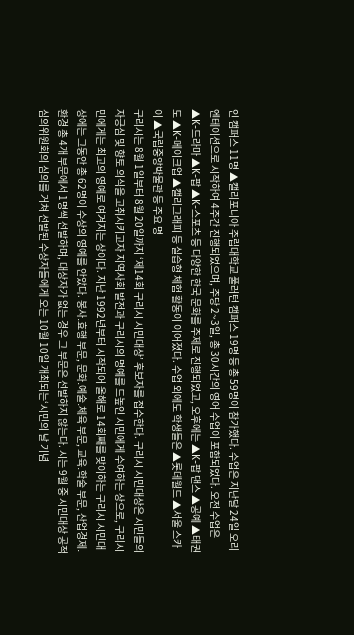인 캠퍼스 11명 ▲캘리포니아 주립대학교 풀러턴 캠퍼스 19명 등 총 59명이 참가했다. 수업은 지난달 24일 오리엔테이션으로 시작하여 4주간 진행되었으며, 주당 2~3일, 총 30시간의 영어 수업이 포함되었다. 오전 수업은 ▲K-드라마 ▲K-팝 ▲K-스포츠 등 다양한 한국 문화를 주제로 진행되었고, 오후에는 ▲K-팝 댄스 ▲공예 ▲태권도 ▲K-메이크업 ▲캘리그래피 등 실습형 체험 활동이 이어졌다. 수업 외에도 학생들은 ▲롯데월드 ▲서울 스카이 ▲국립중앙박물관 등 주요 명
구리시는 8월 1일부터 8월 20일까지 ‘제14회 구리시 시민대상’ 후보자를 접수한다. 구리시 시민대상은 시민들의 자긍심 및 향토 의식을 고취시키고자 지역사회 발전과 구리시의 명예를 드높인 시민에게 수여하는 상으로, 구리시민에게는 최고의 영예로 여겨지는 상이다. 지난 1992년부터 시작되어 올해로 14회째를 맞이하는 구리시 시민대상에는 그동안 총 62명이 수상의 영예를 안았다. 봉사․효행 부문, 문화․예술․체육 부문, 교육․학술 부문, 산업경제․환경 총 4개 부문에서 1명씩 선발하며, 대상자가 없는 경우 그 부문은 선발하지 않는다. 시는 9월 중 시민대상 공적심의위원회의 심의를 거쳐 선발된 수상자들에게 오는 10월 10일 개최되는‘시민의 날 기념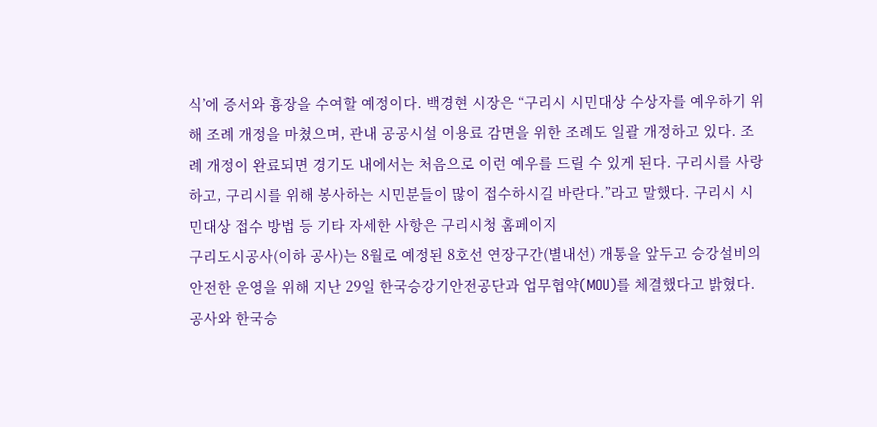식’에 증서와 흉장을 수여할 예정이다. 백경현 시장은 “구리시 시민대상 수상자를 예우하기 위해 조례 개정을 마쳤으며, 관내 공공시설 이용료 감면을 위한 조례도 일괄 개정하고 있다. 조례 개정이 완료되면 경기도 내에서는 처음으로 이런 예우를 드릴 수 있게 된다. 구리시를 사랑하고, 구리시를 위해 봉사하는 시민분들이 많이 접수하시길 바란다.”라고 말했다. 구리시 시민대상 접수 방법 등 기타 자세한 사항은 구리시청 홈페이지
구리도시공사(이하 공사)는 8월로 예정된 8호선 연장구간(별내선) 개통을 앞두고 승강설비의 안전한 운영을 위해 지난 29일 한국승강기안전공단과 업무협약(MOU)를 체결했다고 밝혔다. 공사와 한국승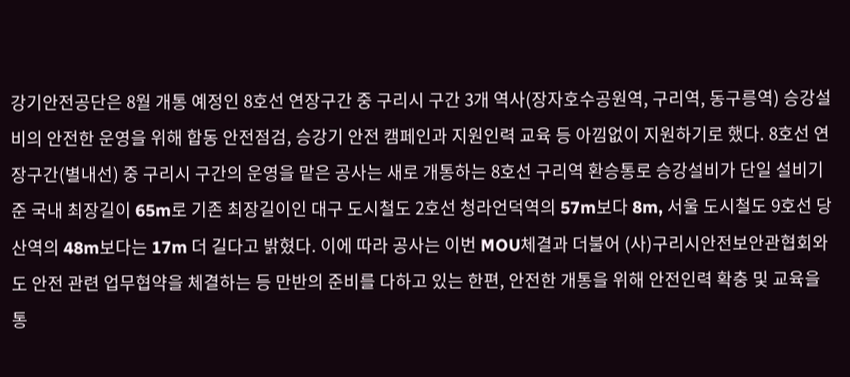강기안전공단은 8월 개통 예정인 8호선 연장구간 중 구리시 구간 3개 역사(장자호수공원역, 구리역, 동구릉역) 승강설비의 안전한 운영을 위해 합동 안전점검, 승강기 안전 캠페인과 지원인력 교육 등 아낌없이 지원하기로 했다. 8호선 연장구간(별내선) 중 구리시 구간의 운영을 맡은 공사는 새로 개통하는 8호선 구리역 환승통로 승강설비가 단일 설비기준 국내 최장길이 65m로 기존 최장길이인 대구 도시철도 2호선 청라언덕역의 57m보다 8m, 서울 도시철도 9호선 당산역의 48m보다는 17m 더 길다고 밝혔다. 이에 따라 공사는 이번 MOU체결과 더불어 (사)구리시안전보안관협회와도 안전 관련 업무협약을 체결하는 등 만반의 준비를 다하고 있는 한편, 안전한 개통을 위해 안전인력 확충 및 교육을 통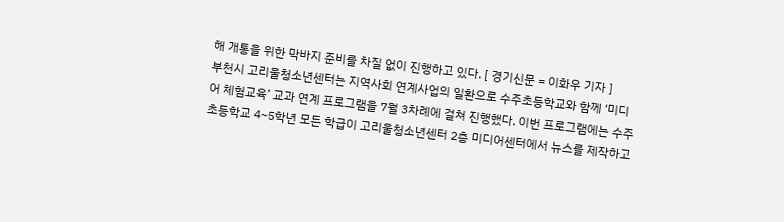해 개통을 위한 막바지 준비를 차질 없이 진행하고 있다. [ 경기신문 = 이화우 기자 ]
부천시 고리울청소년센터는 지역사회 연계사업의 일환으로 수주초등학교와 함께 ‘미디어 체험교육’ 교과 연계 프로그램을 7월 3차례에 걸쳐 진행했다. 이번 프로그램에는 수주초등학교 4~5학년 모든 학급이 고리울청소년센터 2층 미디어센터에서 뉴스를 제작하고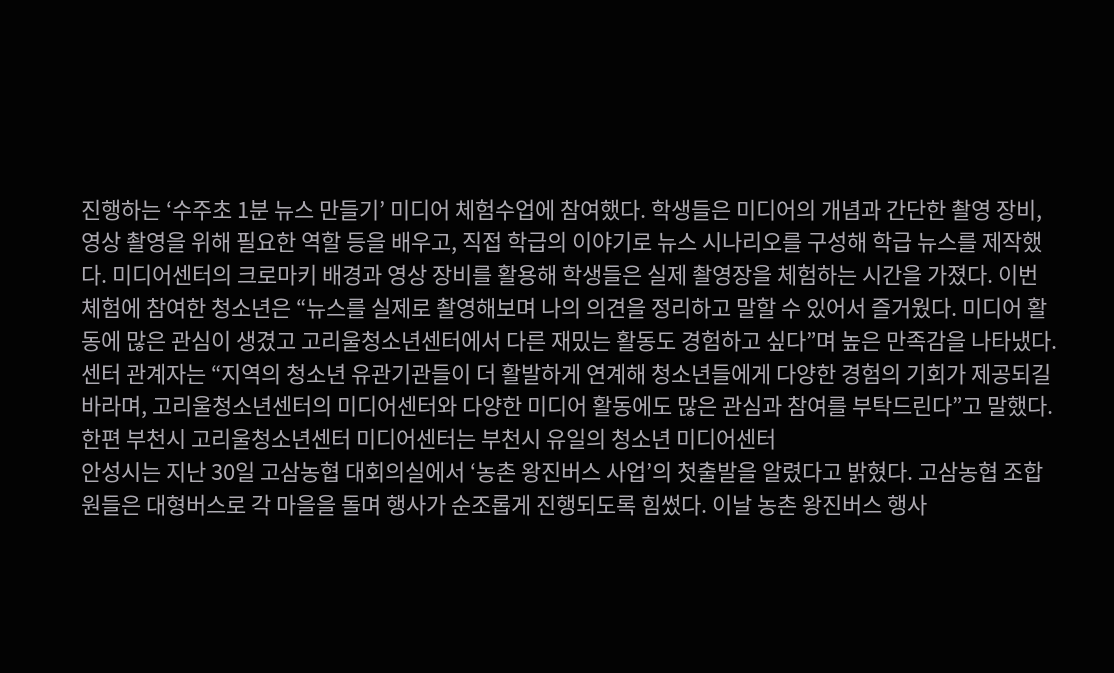진행하는 ‘수주초 1분 뉴스 만들기’ 미디어 체험수업에 참여했다. 학생들은 미디어의 개념과 간단한 촬영 장비, 영상 촬영을 위해 필요한 역할 등을 배우고, 직접 학급의 이야기로 뉴스 시나리오를 구성해 학급 뉴스를 제작했다. 미디어센터의 크로마키 배경과 영상 장비를 활용해 학생들은 실제 촬영장을 체험하는 시간을 가졌다. 이번 체험에 참여한 청소년은 “뉴스를 실제로 촬영해보며 나의 의견을 정리하고 말할 수 있어서 즐거웠다. 미디어 활동에 많은 관심이 생겼고 고리울청소년센터에서 다른 재밌는 활동도 경험하고 싶다”며 높은 만족감을 나타냈다. 센터 관계자는 “지역의 청소년 유관기관들이 더 활발하게 연계해 청소년들에게 다양한 경험의 기회가 제공되길 바라며, 고리울청소년센터의 미디어센터와 다양한 미디어 활동에도 많은 관심과 참여를 부탁드린다”고 말했다. 한편 부천시 고리울청소년센터 미디어센터는 부천시 유일의 청소년 미디어센터
안성시는 지난 30일 고삼농협 대회의실에서 ‘농촌 왕진버스 사업’의 첫출발을 알렸다고 밝혔다. 고삼농협 조합원들은 대형버스로 각 마을을 돌며 행사가 순조롭게 진행되도록 힘썼다. 이날 농촌 왕진버스 행사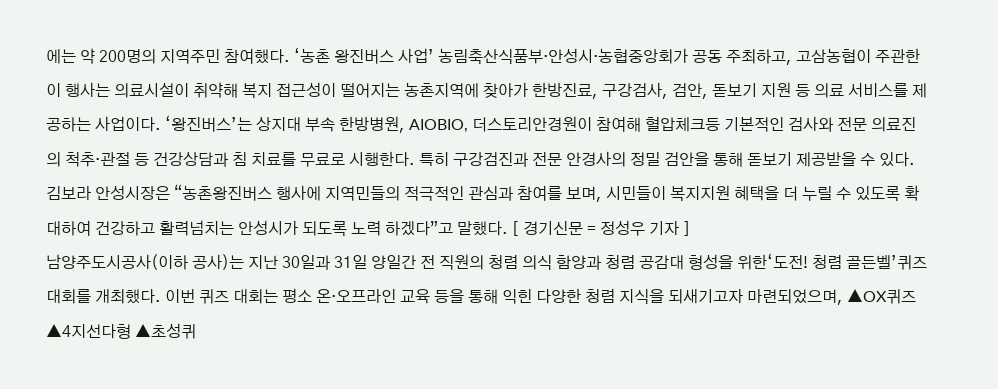에는 약 200명의 지역주민 참여했다. ‘농촌 왕진버스 사업’ 농림축산식품부·안성시·농협중앙회가 공동 주최하고, 고삼농협이 주관한 이 행사는 의료시설이 취약해 복지 접근성이 떨어지는 농촌지역에 찾아가 한방진료, 구강검사, 검안, 돋보기 지원 등 의료 서비스를 제공하는 사업이다. ‘왕진버스’는 상지대 부속 한방병원, AIOBIO, 더스토리안경원이 참여해 혈압체크등 기본적인 검사와 전문 의료진의 척추·관절 등 건강상담과 침 치료를 무료로 시행한다. 특히 구강검진과 전문 안경사의 정밀 검안을 통해 돋보기 제공받을 수 있다. 김보라 안성시장은 “농촌왕진버스 행사에 지역민들의 적극적인 관심과 참여를 보며, 시민들이 복지지원 혜택을 더 누릴 수 있도록 확대하여 건강하고 활력넘치는 안성시가 되도록 노력 하겠다”고 말했다. [ 경기신문 = 정성우 기자 ]
남양주도시공사(이하 공사)는 지난 30일과 31일 양일간 전 직원의 청렴 의식 함양과 청렴 공감대 형성을 위한‘도전! 청렴 골든벨’퀴즈 대회를 개최했다. 이번 퀴즈 대회는 평소 온·오프라인 교육 등을 통해 익힌 다양한 청렴 지식을 되새기고자 마련되었으며, ▲OX퀴즈 ▲4지선다형 ▲초성퀴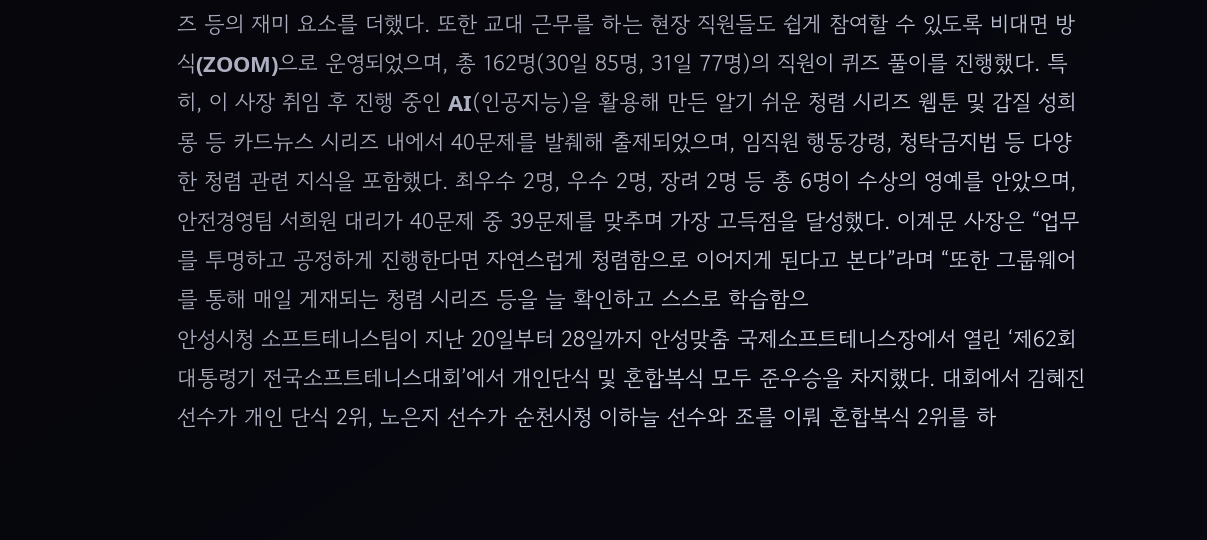즈 등의 재미 요소를 더했다. 또한 교대 근무를 하는 현장 직원들도 쉽게 참여할 수 있도록 비대면 방식(ZOOM)으로 운영되었으며, 총 162명(30일 85명, 31일 77명)의 직원이 퀴즈 풀이를 진행했다. 특히, 이 사장 취임 후 진행 중인 AI(인공지능)을 활용해 만든 알기 쉬운 청렴 시리즈 웹툰 및 갑질 성희롱 등 카드뉴스 시리즈 내에서 40문제를 발췌해 출제되었으며, 임직원 행동강령, 청탁금지법 등 다양한 청렴 관련 지식을 포함했다. 최우수 2명, 우수 2명, 장려 2명 등 총 6명이 수상의 영예를 안았으며, 안전경영팀 서희원 대리가 40문제 중 39문제를 맞추며 가장 고득점을 달성했다. 이계문 사장은 “업무를 투명하고 공정하게 진행한다면 자연스럽게 청렴함으로 이어지게 된다고 본다”라며 “또한 그룹웨어를 통해 매일 게재되는 청렴 시리즈 등을 늘 확인하고 스스로 학습함으
안성시청 소프트테니스팀이 지난 20일부터 28일까지 안성맞춤 국제소프트테니스장에서 열린 ‘제62회 대통령기 전국소프트테니스대회’에서 개인단식 및 혼합복식 모두 준우승을 차지했다. 대회에서 김혜진 선수가 개인 단식 2위, 노은지 선수가 순천시청 이하늘 선수와 조를 이뤄 혼합복식 2위를 하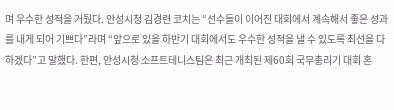며 우수한 성적을 거뒀다. 안성시청 김경련 코치는 “선수들이 이어진 대회에서 계속해서 좋은 성과를 내게 되어 기쁘다”라며 “앞으로 있을 하반기 대회에서도 우수한 성적을 낼 수 있도록 최선을 다하겠다”고 말했다. 한편, 안성시청 소프트테니스팀은 최근 개최된 제60회 국무총리기 대회 혼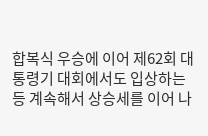합복식 우승에 이어 제62회 대통령기 대회에서도 입상하는 등 계속해서 상승세를 이어 나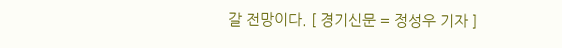갈 전망이다. [ 경기신문 = 정성우 기자 ]